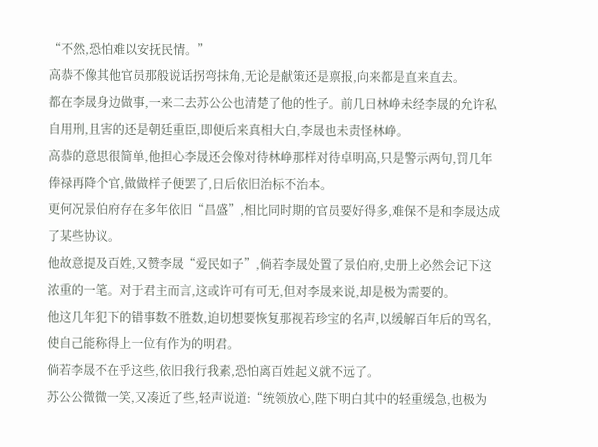“不然,恐怕难以安抚民情。”
高恭不像其他官员那般说话拐弯抹角,无论是献策还是禀报,向来都是直来直去。
都在李晟身边做事,一来二去苏公公也清楚了他的性子。前几日林峥未经李晟的允许私自用刑,且害的还是朝廷重臣,即便后来真相大白,李晟也未责怪林峥。
高恭的意思很简单,他担心李晟还会像对待林峥那样对待卓明高,只是警示两句,罚几年俸禄再降个官,做做样子便罢了,日后依旧治标不治本。
更何况景伯府存在多年依旧“昌盛”,相比同时期的官员要好得多,难保不是和李晟达成了某些协议。
他故意提及百姓,又赞李晟“爱民如子”,倘若李晟处置了景伯府,史册上必然会记下这浓重的一笔。对于君主而言,这或许可有可无,但对李晟来说,却是极为需要的。
他这几年犯下的错事数不胜数,迫切想要恢复那视若珍宝的名声,以缓解百年后的骂名,使自己能称得上一位有作为的明君。
倘若李晟不在乎这些,依旧我行我素,恐怕离百姓起义就不远了。
苏公公微微一笑,又凑近了些,轻声说道:“统领放心,陛下明白其中的轻重缓急,也极为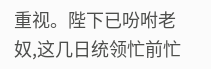重视。陛下已吩咐老奴,这几日统领忙前忙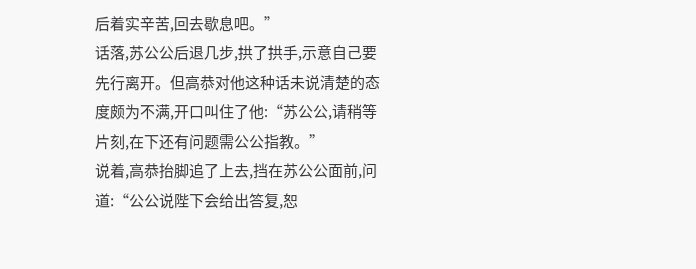后着实辛苦,回去歇息吧。”
话落,苏公公后退几步,拱了拱手,示意自己要先行离开。但高恭对他这种话未说清楚的态度颇为不满,开口叫住了他:“苏公公,请稍等片刻,在下还有问题需公公指教。”
说着,高恭抬脚追了上去,挡在苏公公面前,问道:“公公说陛下会给出答复,恕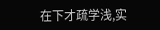在下才疏学浅,实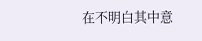在不明白其中意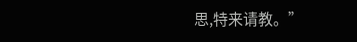思,特来请教。”